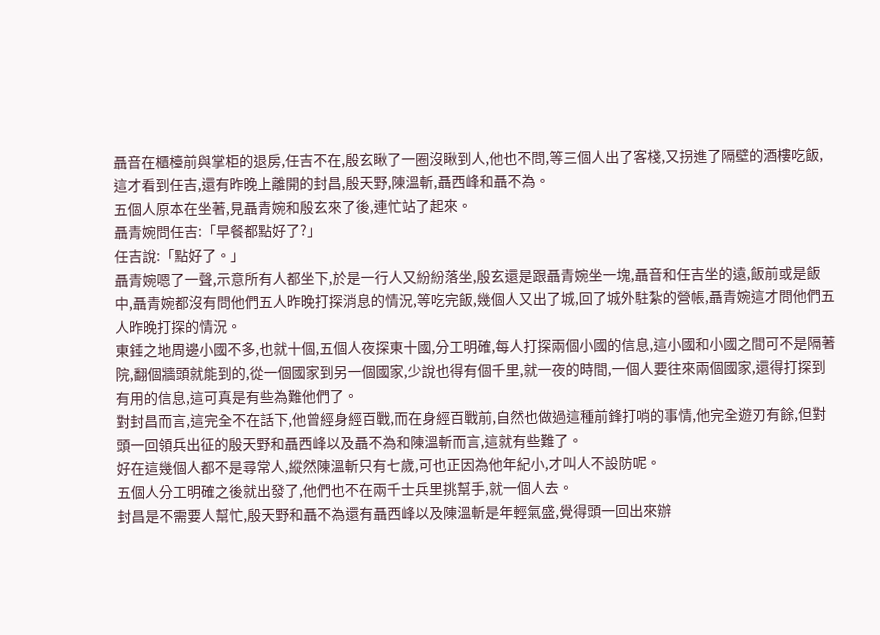聶音在櫃檯前與掌柜的退房,任吉不在,殷玄瞅了一圈沒瞅到人,他也不問,等三個人出了客棧,又拐進了隔壁的酒樓吃飯,這才看到任吉,還有昨晚上離開的封昌,殷天野,陳溫斬,聶西峰和聶不為。
五個人原本在坐著,見聶青婉和殷玄來了後,連忙站了起來。
聶青婉問任吉:「早餐都點好了?」
任吉說:「點好了。」
聶青婉嗯了一聲,示意所有人都坐下,於是一行人又紛紛落坐,殷玄還是跟聶青婉坐一塊,聶音和任吉坐的遠,飯前或是飯中,聶青婉都沒有問他們五人昨晚打探消息的情況,等吃完飯,幾個人又出了城,回了城外駐紮的營帳,聶青婉這才問他們五人昨晚打探的情況。
東錘之地周邊小國不多,也就十個,五個人夜探東十國,分工明確,每人打探兩個小國的信息,這小國和小國之間可不是隔著院,翻個牆頭就能到的,從一個國家到另一個國家,少說也得有個千里,就一夜的時間,一個人要往來兩個國家,還得打探到有用的信息,這可真是有些為難他們了。
對封昌而言,這完全不在話下,他曾經身經百戰,而在身經百戰前,自然也做過這種前鋒打哨的事情,他完全遊刃有餘,但對頭一回領兵出征的殷天野和聶西峰以及聶不為和陳溫斬而言,這就有些難了。
好在這幾個人都不是尋常人,縱然陳溫斬只有七歲,可也正因為他年紀小,才叫人不設防呢。
五個人分工明確之後就出發了,他們也不在兩千士兵里挑幫手,就一個人去。
封昌是不需要人幫忙,殷天野和聶不為還有聶西峰以及陳溫斬是年輕氣盛,覺得頭一回出來辦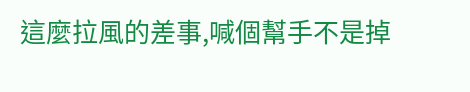這麼拉風的差事,喊個幫手不是掉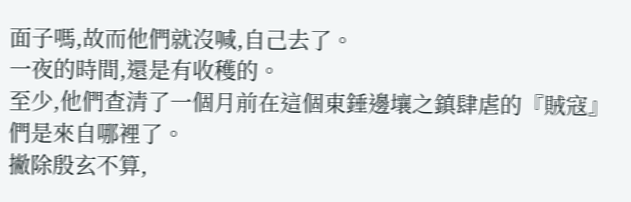面子嗎,故而他們就沒喊,自己去了。
一夜的時間,還是有收穫的。
至少,他們查清了一個月前在這個東錘邊壤之鎮肆虐的『賊寇』們是來自哪裡了。
撇除殷玄不算,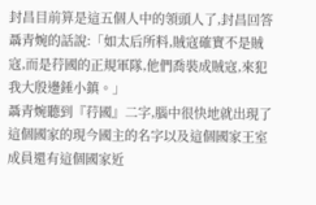封昌目前算是這五個人中的領頭人了,封昌回答聶青婉的話說:「如太后所料,賊寇確實不是賊寇,而是荇國的正規軍隊,他們喬裝成賊寇,來犯我大殷邊錘小鎮。」
聶青婉聽到『荇國』二字,腦中很快地就出現了這個國家的現今國主的名字以及這個國家王室成員還有這個國家近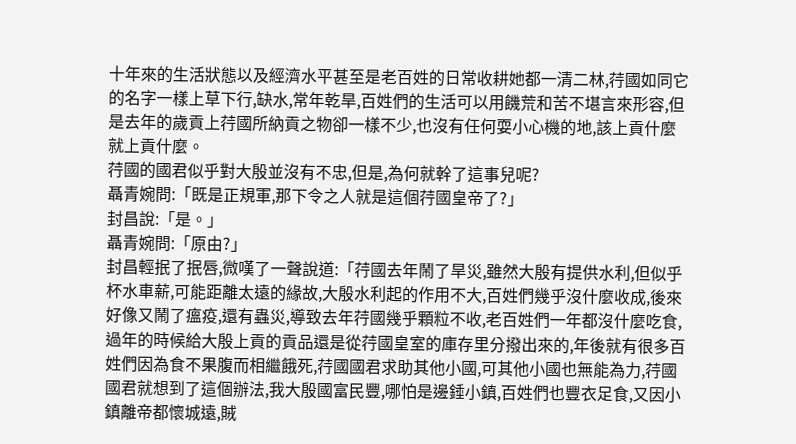十年來的生活狀態以及經濟水平甚至是老百姓的日常收耕她都一清二林,荇國如同它的名字一樣上草下行,缺水,常年乾旱,百姓們的生活可以用饑荒和苦不堪言來形容,但是去年的歲貢上荇國所納貢之物卻一樣不少,也沒有任何耍小心機的地,該上貢什麼就上貢什麼。
荇國的國君似乎對大殷並沒有不忠,但是,為何就幹了這事兒呢?
聶青婉問:「既是正規軍,那下令之人就是這個荇國皇帝了?」
封昌說:「是。」
聶青婉問:「原由?」
封昌輕抿了抿唇,微嘆了一聲說道:「荇國去年鬧了旱災,雖然大殷有提供水利,但似乎杯水車薪,可能距離太遠的緣故,大殷水利起的作用不大,百姓們幾乎沒什麼收成,後來好像又鬧了瘟疫,還有蟲災,導致去年荇國幾乎顆粒不收,老百姓們一年都沒什麼吃食,過年的時候給大殷上貢的貢品還是從荇國皇室的庫存里分撥出來的,年後就有很多百姓們因為食不果腹而相繼餓死,荇國國君求助其他小國,可其他小國也無能為力,荇國國君就想到了這個辦法,我大殷國富民豐,哪怕是邊錘小鎮,百姓們也豐衣足食,又因小鎮離帝都懷城遠,賊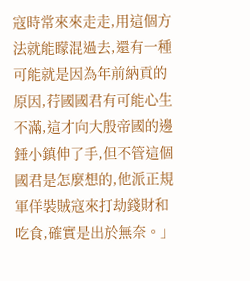寇時常來來走走,用這個方法就能矇混過去,還有一種可能就是因為年前納貢的原因,荇國國君有可能心生不滿,這才向大殷帝國的邊錘小鎮伸了手,但不管這個國君是怎麼想的,他派正規軍佯裝賊寇來打劫錢財和吃食,確實是出於無奈。」